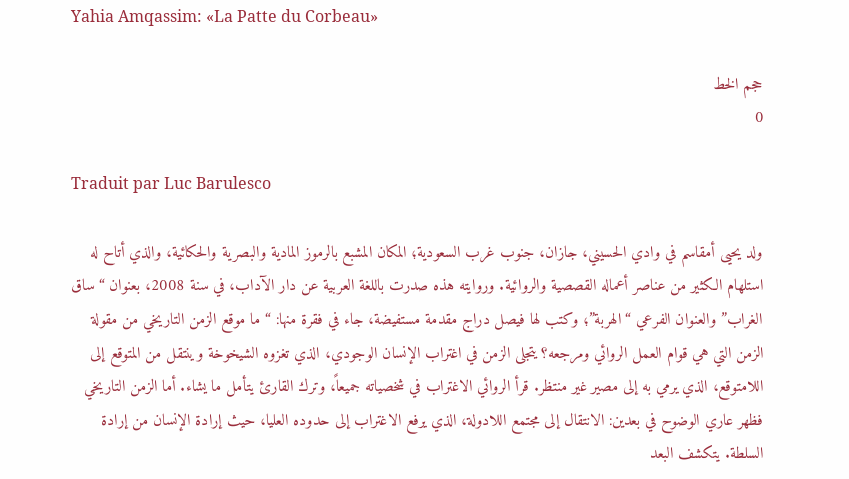Yahia Amqassim: «La Patte du Corbeau»

حجم الخط
0

Traduit par Luc Barulesco

ولد يحيى أمقاسم في وادي الحسيني، جازان، جنوب غرب السعودية؛ المكان المشبع بالرموز المادية والبصرية والحكائية، والذي أتاح له استلهام الكثير من عناصر أعماله القصصية والروائية. وروايته هذه صدرت باللغة العربية عن دار الآداب، في سنة 2008، بعنوان “ساق الغراب” والعنوان الفرعي “الهربة”؛ وكتب لها فيصل دراج مقدمة مستفيضة، جاء في فقرة منها: “ما موقع الزمن التاريخي من مقولة الزمن التي هي قوام العمل الروائي ومرجعه؟ يتجلى الزمن في اغتراب الإنسان الوجودي، الذي تغزوه الشيخوخة وينتقل من المتوقع إلى اللامتوقع، الذي يرمي به إلى مصير غير منتظر. قرأ الروائي الاغتراب في شخصياته جميعاً، وترك القارئ يتأمل ما يشاء. أما الزمن التاريخي فظهر عاري الوضوح في بعدين: الانتقال إلى مجتمع اللادولة، الذي يرفع الاغتراب إلى حدوده العليا، حيث إرادة الإنسان من إرادة السلطة. يتكشف البعد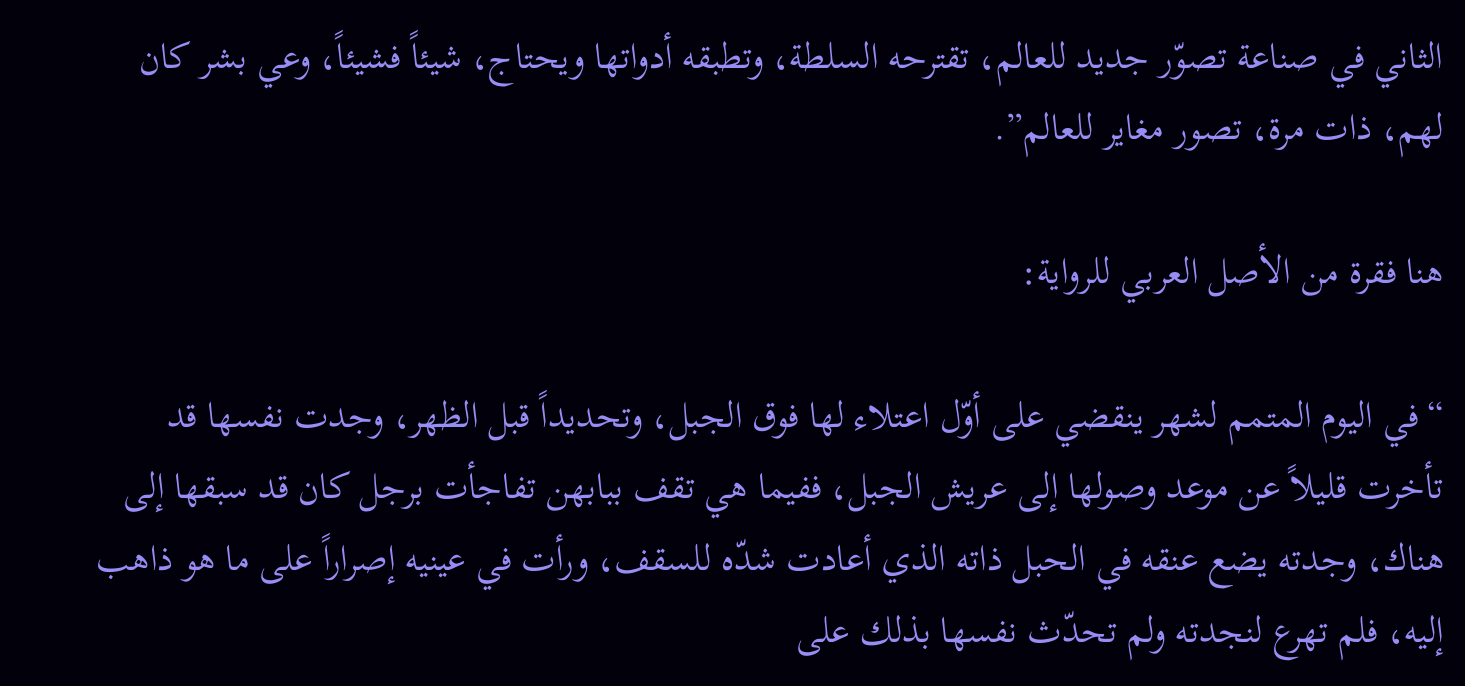الثاني في صناعة تصوّر جديد للعالم، تقترحه السلطة، وتطبقه أدواتها ويحتاج، شيئاً فشيئاً، وعي بشر كان لهم، ذات مرة، تصور مغاير للعالم”.

هنا فقرة من الأصل العربي للرواية:

“في اليوم المتمم لشهر ينقضي على أوّل اعتلاء لها فوق الجبل، وتحديداً قبل الظهر، وجدت نفسها قد تأخرت قليلاً عن موعد وصولها إلى عريش الجبل، ففيما هي تقف ببابهن تفاجأت برجل كان قد سبقها إلى هناك، وجدته يضع عنقه في الحبل ذاته الذي أعادت شدّه للسقف، ورأت في عينيه إصراراً على ما هو ذاهب إليه، فلم تهرع لنجدته ولم تحدّث نفسها بذلك على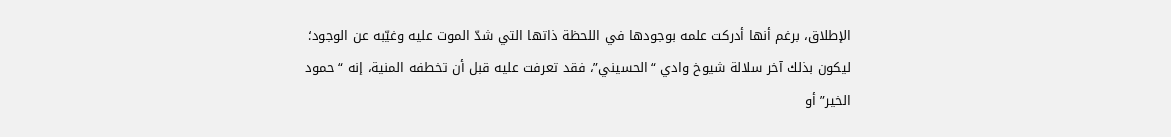الإطلاق، برغم أنها أدركت علمه بوجودها في اللحظة ذاتها التي شدّ الموت عليه وغيّبه عن الوجود؛ ليكون بذلك آخر سلالة شيوخ وادي “الحسيني”، فقد تعرفت عليه قبل أن تخطفه المنية، إنه “حمود الخير” أو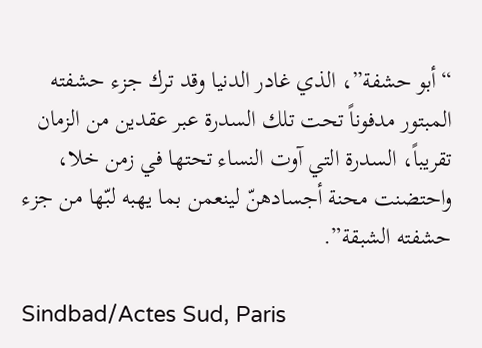“أبو حشفة”، الذي غادر الدنيا وقد ترك جزء حشفته المبتور مدفوناً تحت تلك السدرة عبر عقدين من الزمان تقريباً، السدرة التي آوت النساء تحتها في زمن خلا، واحتضنت محنة أجسادهنّ لينعمن بما يهبه لبّها من جزء حشفته الشبقة”.

Sindbad/Actes Sud, Paris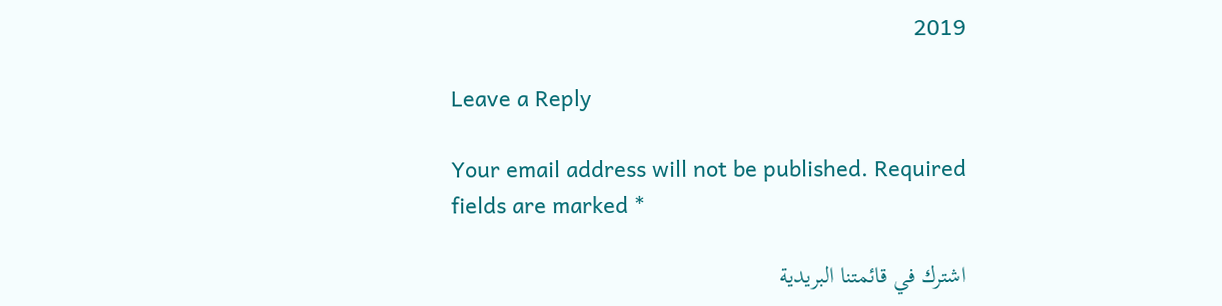2019

Leave a Reply

Your email address will not be published. Required fields are marked *

اشترك في قائمتنا البريدية